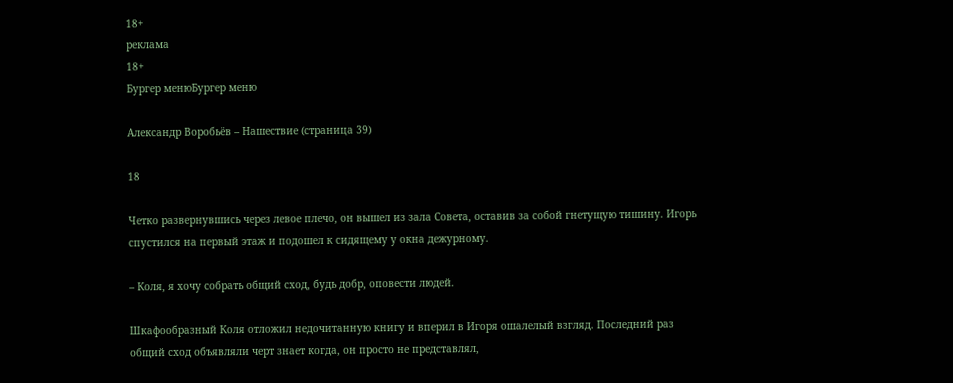18+
реклама
18+
Бургер менюБургер меню

Александр Воробьёв – Нашествие (страница 39)

18

Четко развернувшись через левое плечо, он вышел из зала Совета, оставив за собой гнетущую тишину. Игорь спустился на первый этаж и подошел к сидящему у окна дежурному.

– Коля, я хочу собрать общий сход, будь добр, оповести людей.

Шкафообразный Коля отложил недочитанную книгу и вперил в Игоря ошалелый взгляд. Последний раз общий сход объявляли черт знает когда, он просто не представлял,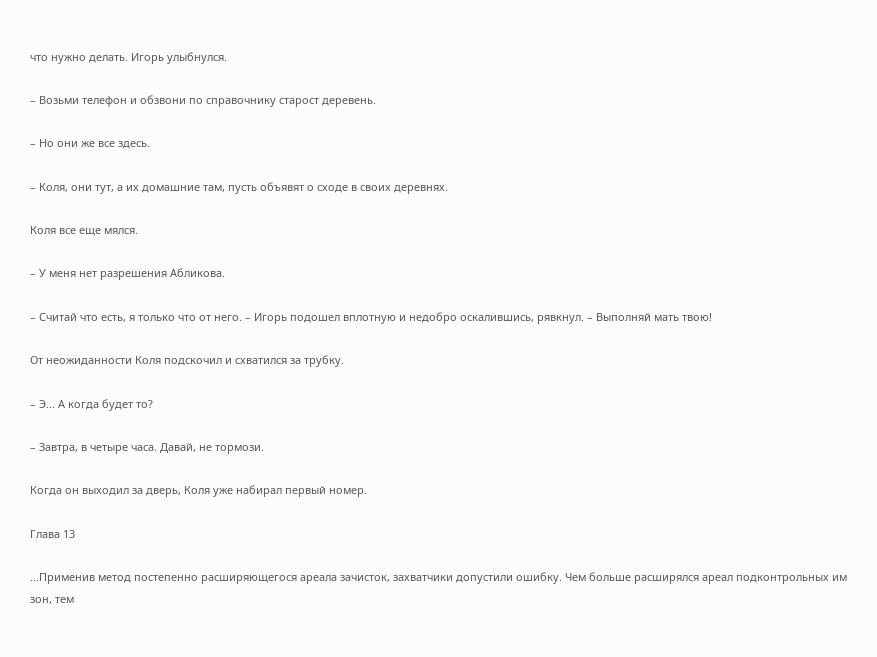что нужно делать. Игорь улыбнулся.

– Возьми телефон и обзвони по справочнику старост деревень.

– Но они же все здесь.

– Коля, они тут, а их домашние там, пусть объявят о сходе в своих деревнях.

Коля все еще мялся.

– У меня нет разрешения Абликова.

– Считай что есть, я только что от него. – Игорь подошел вплотную и недобро оскалившись, рявкнул. – Выполняй мать твою!

От неожиданности Коля подскочил и схватился за трубку.

– Э… А когда будет то?

– Завтра, в четыре часа. Давай, не тормози.

Когда он выходил за дверь, Коля уже набирал первый номер.

Глава 13

…Применив метод постепенно расширяющегося ареала зачисток, захватчики допустили ошибку. Чем больше расширялся ареал подконтрольных им зон, тем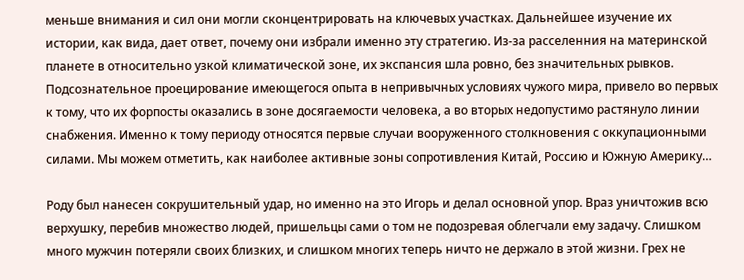меньше внимания и сил они могли сконцентрировать на ключевых участках. Дальнейшее изучение их истории, как вида, дает ответ, почему они избрали именно эту стратегию. Из-за расселенния на материнской планете в относительно узкой климатической зоне, их экспансия шла ровно, без значительных рывков. Подсознательное проецирование имеющегося опыта в непривычных условиях чужого мира, привело во первых к тому, что их форпосты оказались в зоне досягаемости человека, а во вторых недопустимо растянуло линии снабжения. Именно к тому периоду относятся первые случаи вооруженного столкновения с оккупационными силами. Мы можем отметить, как наиболее активные зоны сопротивления Китай, Россию и Южную Америку…

Роду был нанесен сокрушительный удар, но именно на это Игорь и делал основной упор. Враз уничтожив всю верхушку, перебив множество людей, пришельцы сами о том не подозревая облегчали ему задачу. Слишком много мужчин потеряли своих близких, и слишком многих теперь ничто не держало в этой жизни. Грех не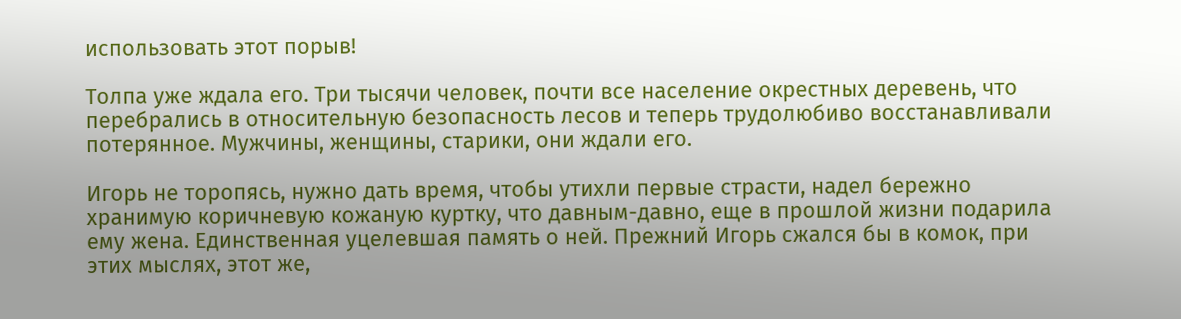использовать этот порыв!

Толпа уже ждала его. Три тысячи человек, почти все население окрестных деревень, что перебрались в относительную безопасность лесов и теперь трудолюбиво восстанавливали потерянное. Мужчины, женщины, старики, они ждали его.

Игорь не торопясь, нужно дать время, чтобы утихли первые страсти, надел бережно хранимую коричневую кожаную куртку, что давным-давно, еще в прошлой жизни подарила ему жена. Единственная уцелевшая память о ней. Прежний Игорь сжался бы в комок, при этих мыслях, этот же,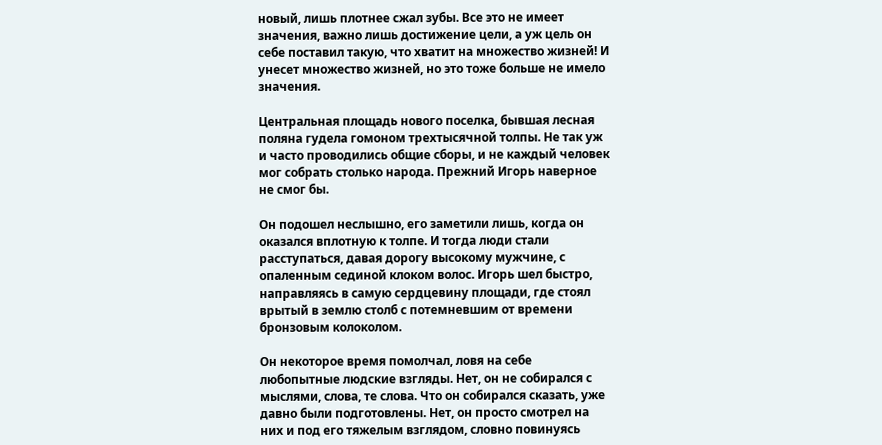новый, лишь плотнее сжал зубы. Все это не имеет значения, важно лишь достижение цели, а уж цель он себе поставил такую, что хватит на множество жизней! И унесет множество жизней, но это тоже больше не имело значения.

Центральная площадь нового поселка, бывшая лесная поляна гудела гомоном трехтысячной толпы. Не так уж и часто проводились общие сборы, и не каждый человек мог собрать столько народа. Прежний Игорь наверное не смог бы.

Он подошел неслышно, его заметили лишь, когда он оказался вплотную к толпе. И тогда люди стали расступаться, давая дорогу высокому мужчине, с опаленным сединой клоком волос. Игорь шел быстро, направляясь в самую сердцевину площади, где стоял врытый в землю столб с потемневшим от времени бронзовым колоколом.

Он некоторое время помолчал, ловя на себе любопытные людские взгляды. Нет, он не собирался с мыслями, слова, те слова. Что он собирался сказать, уже давно были подготовлены. Нет, он просто смотрел на них и под его тяжелым взглядом, словно повинуясь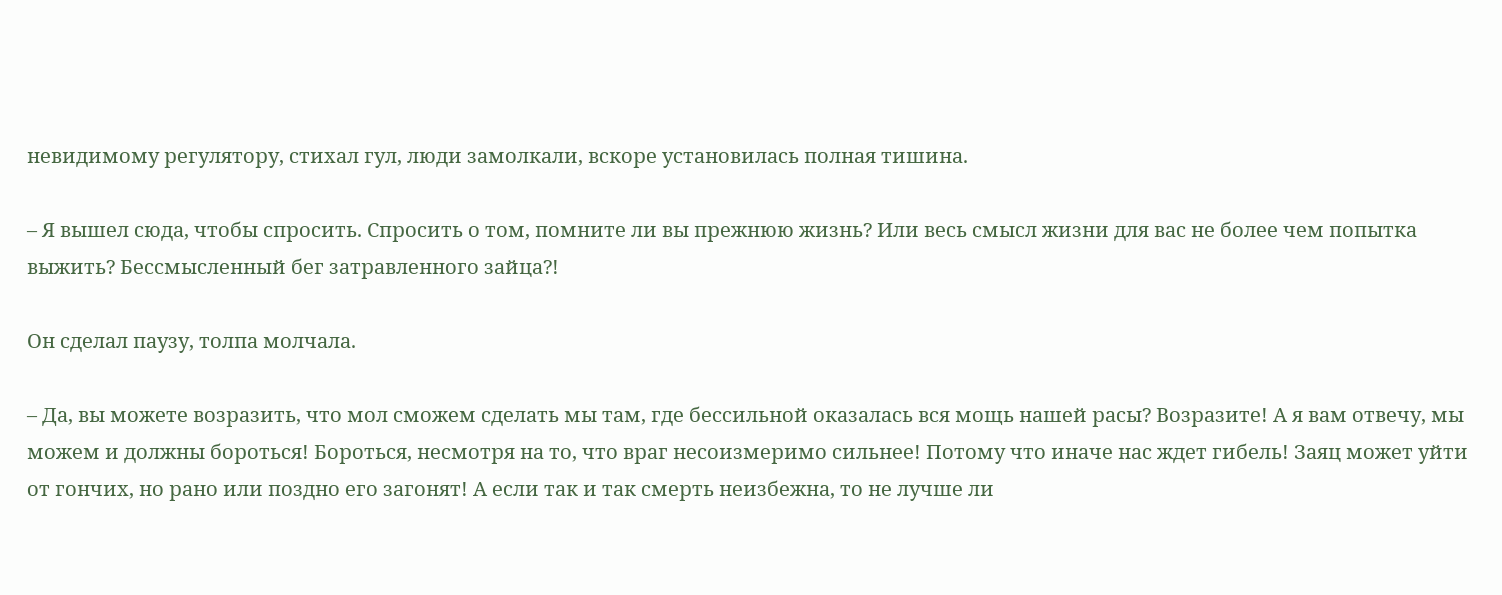невидимому регулятору, стихал гул, люди замолкали, вскоре установилась полная тишина.

– Я вышел сюда, чтобы спросить. Спросить о том, помните ли вы прежнюю жизнь? Или весь смысл жизни для вас не более чем попытка выжить? Бессмысленный бег затравленного зайца?!

Он сделал паузу, толпа молчала.

– Да, вы можете возразить, что мол сможем сделать мы там, где бессильной оказалась вся мощь нашей расы? Возразите! А я вам отвечу, мы можем и должны бороться! Бороться, несмотря на то, что враг несоизмеримо сильнее! Потому что иначе нас ждет гибель! Заяц может уйти от гончих, но рано или поздно его загонят! А если так и так смерть неизбежна, то не лучше ли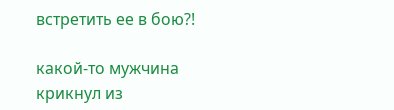встретить ее в бою?!

какой-то мужчина крикнул из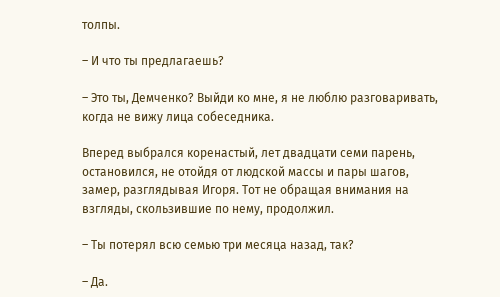толпы.

– И что ты предлагаешь?

– Это ты, Демченко? Выйди ко мне, я не люблю разговаривать, когда не вижу лица собеседника.

Вперед выбрался коренастый, лет двадцати семи парень, остановился, не отойдя от людской массы и пары шагов, замер, разглядывая Игоря. Тот не обращая внимания на взгляды, скользившие по нему, продолжил.

– Ты потерял всю семью три месяца назад, так?

– Да.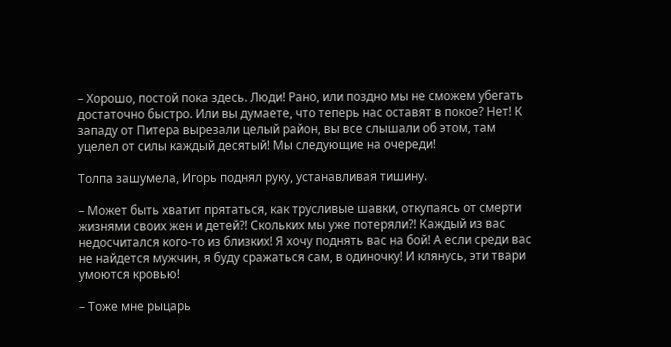– Хорошо, постой пока здесь. Люди! Рано, или поздно мы не сможем убегать достаточно быстро. Или вы думаете, что теперь нас оставят в покое? Нет! К западу от Питера вырезали целый район, вы все слышали об этом, там уцелел от силы каждый десятый! Мы следующие на очереди!

Толпа зашумела, Игорь поднял руку, устанавливая тишину.

– Может быть хватит прятаться, как трусливые шавки, откупаясь от смерти жизнями своих жен и детей?! Скольких мы уже потеряли?! Каждый из вас недосчитался кого-то из близких! Я хочу поднять вас на бой! А если среди вас не найдется мужчин, я буду сражаться сам, в одиночку! И клянусь, эти твари умоются кровью!

– Тоже мне рыцарь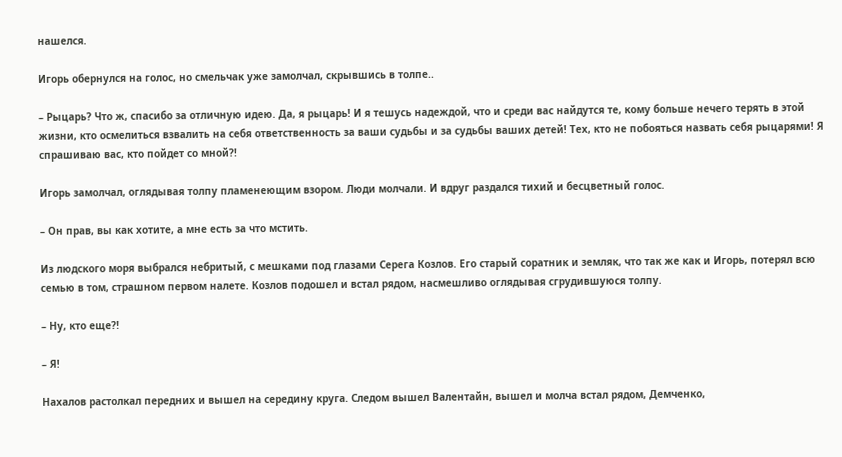нашелся.

Игорь обернулся на голос, но смельчак уже замолчал, скрывшись в толпе..

– Рыцарь? Что ж, спасибо за отличную идею. Да, я рыцарь! И я тешусь надеждой, что и среди вас найдутся те, кому больше нечего терять в этой жизни, кто осмелиться взвалить на себя ответственность за ваши судьбы и за судьбы ваших детей! Тех, кто не побояться назвать себя рыцарями! Я спрашиваю вас, кто пойдет со мной?!

Игорь замолчал, оглядывая толпу пламенеющим взором. Люди молчали. И вдруг раздался тихий и бесцветный голос.

– Он прав, вы как хотите, а мне есть за что мстить.

Из людского моря выбрался небритый, с мешками под глазами Серега Козлов. Его старый соратник и земляк, что так же как и Игорь, потерял всю семью в том, страшном первом налете. Козлов подошел и встал рядом, насмешливо оглядывая сгрудившуюся толпу.

– Ну, кто еще?!

– Я!

Нахалов растолкал передних и вышел на середину круга. Следом вышел Валентайн, вышел и молча встал рядом, Демченко,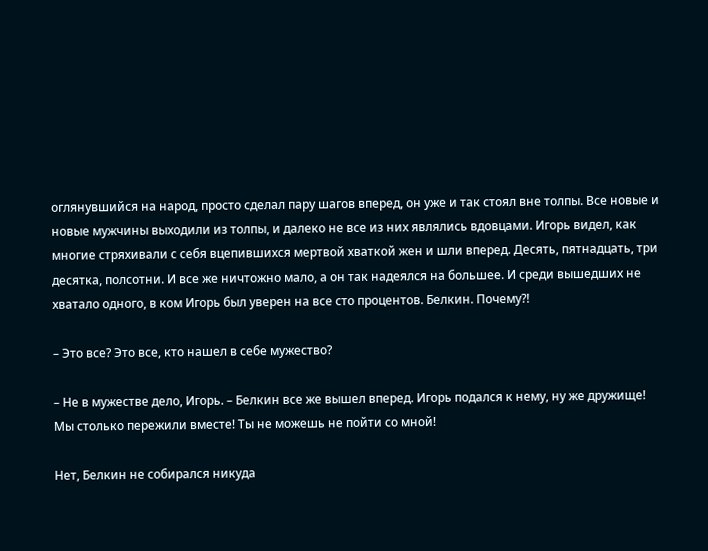оглянувшийся на народ, просто сделал пару шагов вперед, он уже и так стоял вне толпы. Все новые и новые мужчины выходили из толпы, и далеко не все из них являлись вдовцами. Игорь видел, как многие стряхивали с себя вцепившихся мертвой хваткой жен и шли вперед. Десять, пятнадцать, три десятка, полсотни. И все же ничтожно мало, а он так надеялся на большее. И среди вышедших не хватало одного, в ком Игорь был уверен на все сто процентов. Белкин. Почему?!

– Это все? Это все, кто нашел в себе мужество?

– Не в мужестве дело, Игорь. – Белкин все же вышел вперед. Игорь подался к нему, ну же дружище! Мы столько пережили вместе! Ты не можешь не пойти со мной!

Нет, Белкин не собирался никуда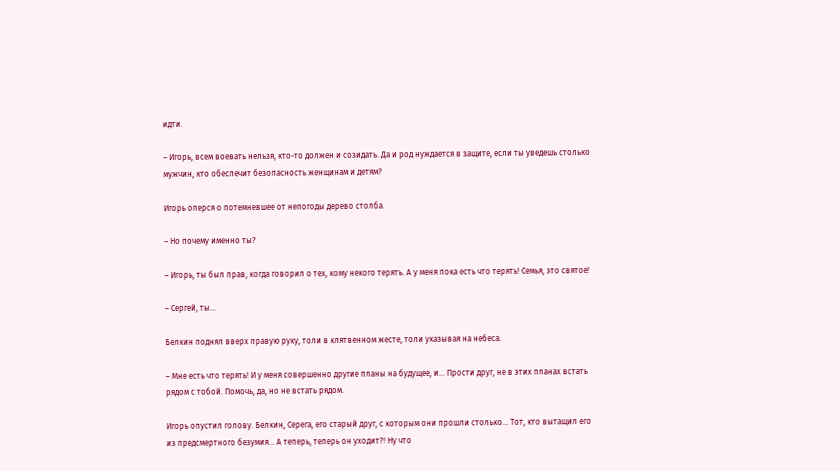идти.

– Игорь, всем воевать нельзя, кто-то должен и созидать. Да и род нуждается в защите, если ты уведешь столько мужчин, кто обеспечит безопасность женщинам и детям?

Игорь оперся о потемневшее от непогоды дерево столба.

– Но почему именно ты?

– Игорь, ты был прав, когда говорил о тех, кому некого терять. А у меня пока есть что терять! Семья, это святое!

– Сергей, ты…

Белкин поднял вверх правую руку, толи в клятвенном жесте, толи указывая на небеса.

– Мне есть что терять! И у меня совершенно другие планы на будущее, и… Прости друг, не в этих планах встать рядом с тобой. Помочь, да, но не встать рядом.

Игорь опустил голову. Белкин, Серега, его старый друг, с которым они прошли столько… Тот, кто вытащил его из предсмертного безумия… А теперь, теперь он уходит?! Ну что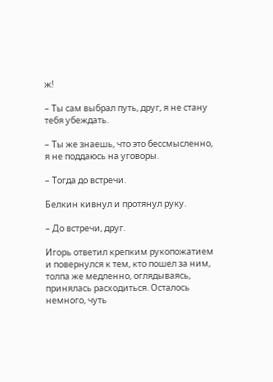ж!

– Ты сам выбрал путь, друг, я не стану тебя убеждать.

– Ты же знаешь, что это бессмысленно, я не поддаюсь на уговоры.

– Тогда до встречи.

Белкин кивнул и протянул руку.

– До встречи, друг.

Игорь ответил крепким рукопожатием и повернулся к тем, кто пошел за ним, толпа же медленно, оглядываясь, принялась расходиться. Осталось немного, чуть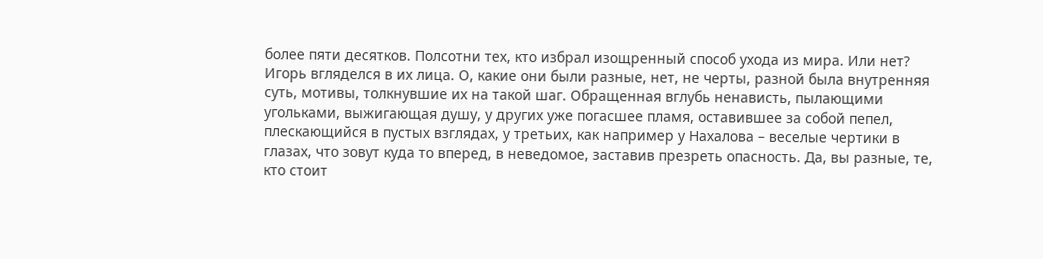более пяти десятков. Полсотни тех, кто избрал изощренный способ ухода из мира. Или нет? Игорь вгляделся в их лица. О, какие они были разные, нет, не черты, разной была внутренняя суть, мотивы, толкнувшие их на такой шаг. Обращенная вглубь ненависть, пылающими угольками, выжигающая душу, у других уже погасшее пламя, оставившее за собой пепел, плескающийся в пустых взглядах, у третьих, как например у Нахалова – веселые чертики в глазах, что зовут куда то вперед, в неведомое, заставив презреть опасность. Да, вы разные, те, кто стоит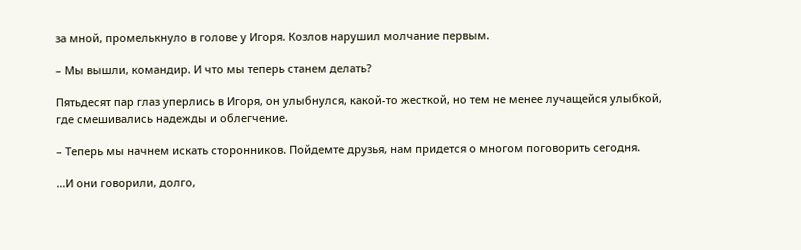за мной, промелькнуло в голове у Игоря. Козлов нарушил молчание первым.

– Мы вышли, командир. И что мы теперь станем делать?

Пятьдесят пар глаз уперлись в Игоря, он улыбнулся, какой-то жесткой, но тем не менее лучащейся улыбкой, где смешивались надежды и облегчение.

– Теперь мы начнем искать сторонников. Пойдемте друзья, нам придется о многом поговорить сегодня.

…И они говорили, долго,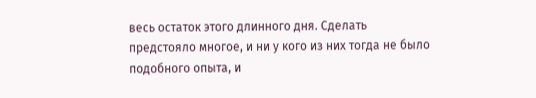весь остаток этого длинного дня. Сделать предстояло многое, и ни у кого из них тогда не было подобного опыта, и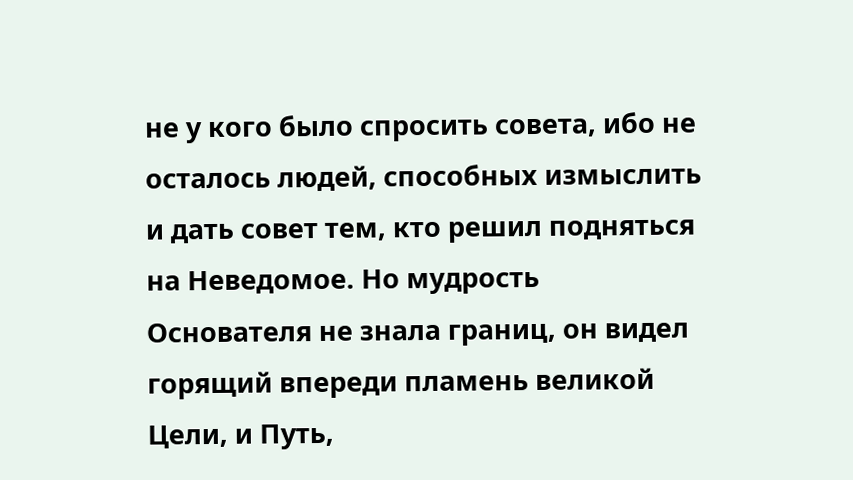не у кого было спросить совета, ибо не осталось людей, способных измыслить и дать совет тем, кто решил подняться на Неведомое. Но мудрость Основателя не знала границ, он видел горящий впереди пламень великой Цели, и Путь,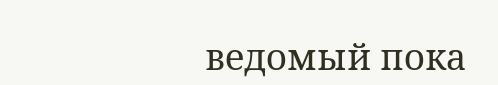ведомый пока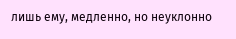лишь ему, медленно, но неуклонно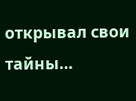открывал свои тайны…